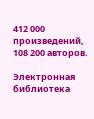412 000 произведений, 108 200 авторов.

Электронная библиотека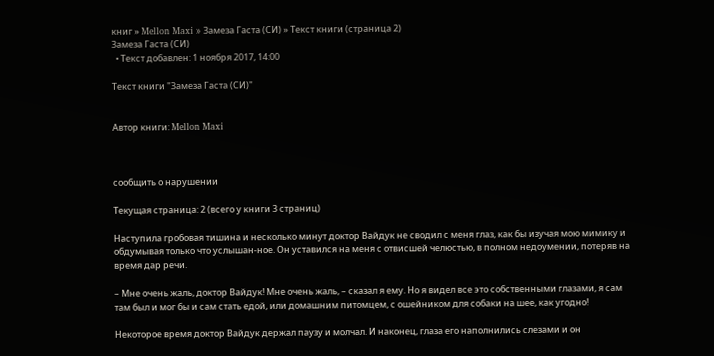книг » Mellon Maxi » Замеза Гаста (СИ) » Текст книги (страница 2)
Замеза Гаста (СИ)
  • Текст добавлен: 1 ноября 2017, 14:00

Текст книги "Замеза Гаста (СИ)"


Автор книги: Mellon Maxi



сообщить о нарушении

Текущая страница: 2 (всего у книги 3 страниц)

Наступила гробовая тишина и несколько минут доктор Вайдук не сводил с меня глаз, как бы изучая мою мимику и обдумывая только что услышан-ное. Он уставился на меня с отвисшей челюстью, в полном недоумении, потеряв на время дар речи.

– Мне очень жаль, доктор Вайдук! Мне очень жаль, – сказал я ему. Но я видел все это собственными глазами, я сам там был и мог бы и сам стать едой, или домашним питомцем, с ошейником для собаки на шее, как угодно!

Некоторое время доктор Вайдук держал паузу и молчал. И наконец, глаза его наполнились слезами и он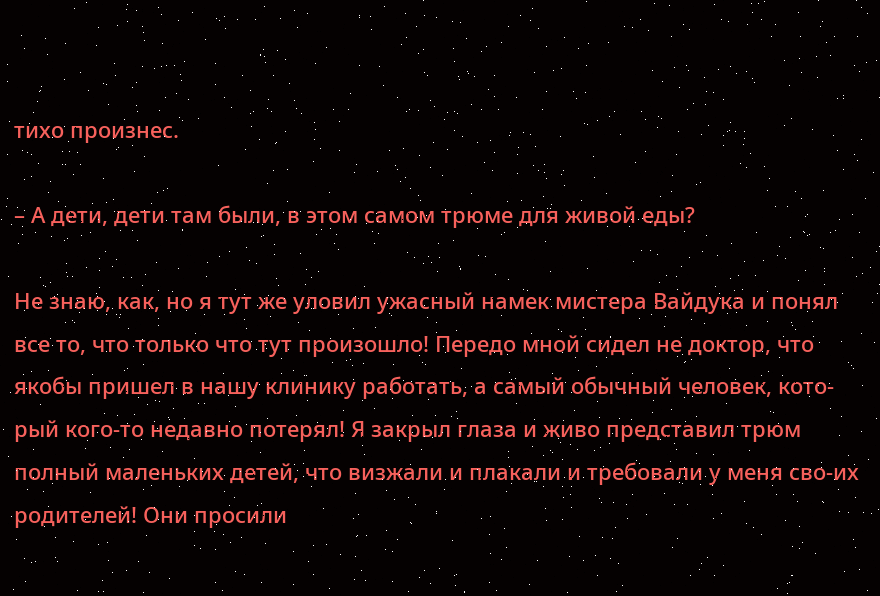тихо произнес.

– А дети, дети там были, в этом самом трюме для живой еды?

Не знаю, как, но я тут же уловил ужасный намек мистера Вайдука и понял все то, что только что тут произошло! Передо мной сидел не доктор, что якобы пришел в нашу клинику работать, а самый обычный человек, кото-рый кого-то недавно потерял! Я закрыл глаза и живо представил трюм полный маленьких детей, что визжали и плакали и требовали у меня сво-их родителей! Они просили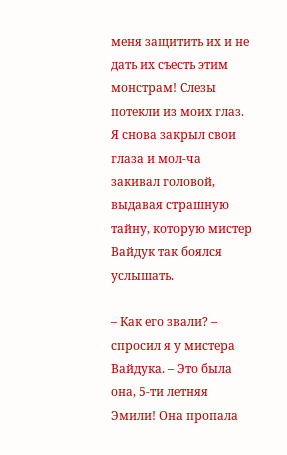меня защитить их и не дать их съесть этим монстрам! Слезы потекли из моих глаз. Я снова закрыл свои глаза и мол-ча закивал головой, выдавая страшную тайну, которую мистер Вайдук так боялся услышать.

– Как его звали? – спросил я у мистера Вайдука. – Это была она, 5-ти летняя Эмили! Она пропала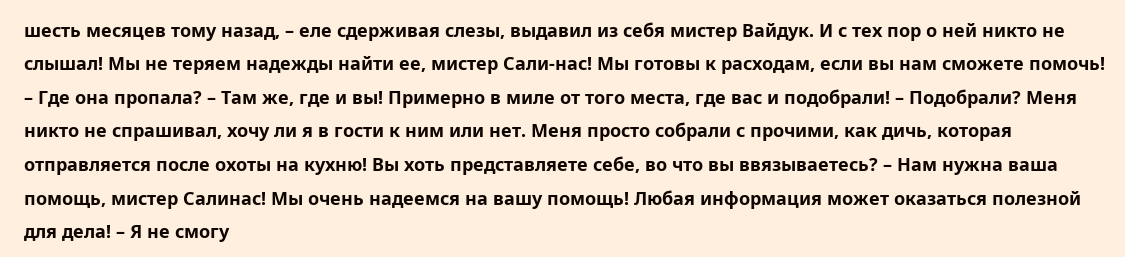шесть месяцев тому назад, – еле сдерживая слезы, выдавил из себя мистер Вайдук. И с тех пор о ней никто не слышал! Мы не теряем надежды найти ее, мистер Сали-нас! Мы готовы к расходам, если вы нам сможете помочь! – Где она пропала? – Там же, где и вы! Примерно в миле от того места, где вас и подобрали! – Подобрали? Меня никто не спрашивал, хочу ли я в гости к ним или нет. Меня просто собрали с прочими, как дичь, которая отправляется после охоты на кухню! Вы хоть представляете себе, во что вы ввязываетесь? – Нам нужна ваша помощь, мистер Салинас! Мы очень надеемся на вашу помощь! Любая информация может оказаться полезной для дела! – Я не смогу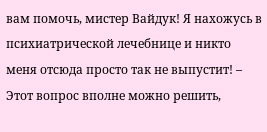вам помочь, мистер Вайдук! Я нахожусь в психиатрической лечебнице и никто меня отсюда просто так не выпустит! – Этот вопрос вполне можно решить,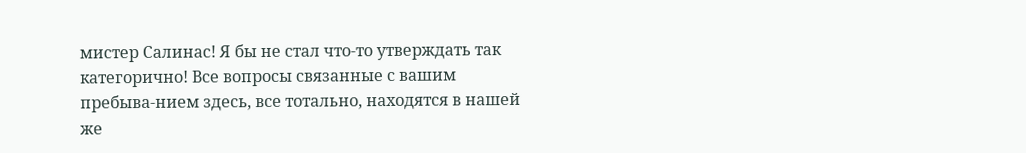мистер Салинас! Я бы не стал что-то утверждать так категорично! Все вопросы связанные с вашим пребыва-нием здесь, все тотально, находятся в нашей же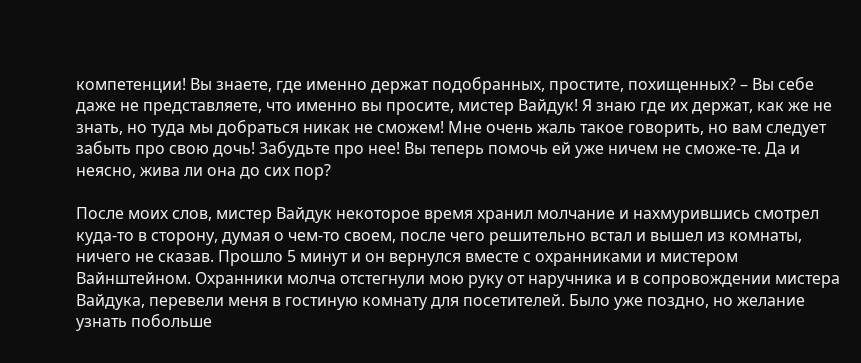компетенции! Вы знаете, где именно держат подобранных, простите, похищенных? – Вы себе даже не представляете, что именно вы просите, мистер Вайдук! Я знаю где их держат, как же не знать, но туда мы добраться никак не сможем! Мне очень жаль такое говорить, но вам следует забыть про свою дочь! Забудьте про нее! Вы теперь помочь ей уже ничем не сможе-те. Да и неясно, жива ли она до сих пор?

После моих слов, мистер Вайдук некоторое время хранил молчание и нахмурившись смотрел куда-то в сторону, думая о чем-то своем, после чего решительно встал и вышел из комнаты, ничего не сказав. Прошло 5 минут и он вернулся вместе с охранниками и мистером Вайнштейном. Охранники молча отстегнули мою руку от наручника и в сопровождении мистера Вайдука, перевели меня в гостиную комнату для посетителей. Было уже поздно, но желание узнать побольше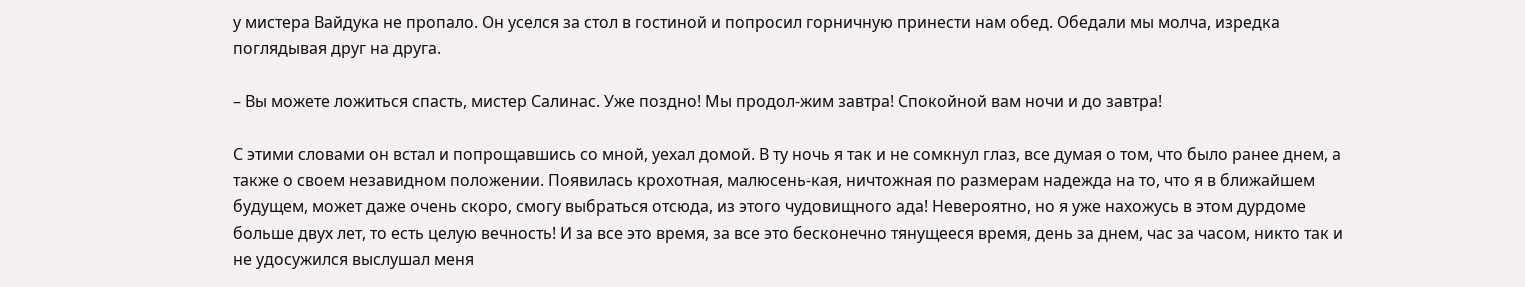у мистера Вайдука не пропало. Он уселся за стол в гостиной и попросил горничную принести нам обед. Обедали мы молча, изредка поглядывая друг на друга.

– Вы можете ложиться спасть, мистер Салинас. Уже поздно! Мы продол-жим завтра! Спокойной вам ночи и до завтра!

С этими словами он встал и попрощавшись со мной, уехал домой. В ту ночь я так и не сомкнул глаз, все думая о том, что было ранее днем, а также о своем незавидном положении. Появилась крохотная, малюсень-кая, ничтожная по размерам надежда на то, что я в ближайшем будущем, может даже очень скоро, смогу выбраться отсюда, из этого чудовищного ада! Невероятно, но я уже нахожусь в этом дурдоме больше двух лет, то есть целую вечность! И за все это время, за все это бесконечно тянущееся время, день за днем, час за часом, никто так и не удосужился выслушал меня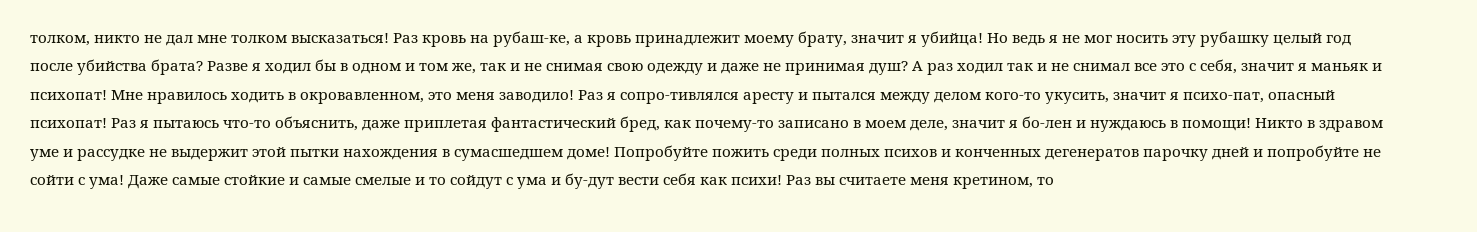толком, никто не дал мне толком высказаться! Раз кровь на рубаш-ке, а кровь принадлежит моему брату, значит я убийца! Но ведь я не мог носить эту рубашку целый год после убийства брата? Разве я ходил бы в одном и том же, так и не снимая свою одежду и даже не принимая душ? А раз ходил так и не снимал все это с себя, значит я маньяк и психопат! Мне нравилось ходить в окровавленном, это меня заводило! Раз я сопро-тивлялся аресту и пытался между делом кого-то укусить, значит я психо-пат, опасный психопат! Раз я пытаюсь что-то объяснить, даже приплетая фантастический бред, как почему-то записано в моем деле, значит я бо-лен и нуждаюсь в помощи! Никто в здравом уме и рассудке не выдержит этой пытки нахождения в сумасшедшем доме! Попробуйте пожить среди полных психов и конченных дегенератов парочку дней и попробуйте не сойти с ума! Даже самые стойкие и самые смелые и то сойдут с ума и бу-дут вести себя как психи! Раз вы считаете меня кретином, то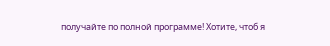получайте по полной программе! Хотите, чтоб я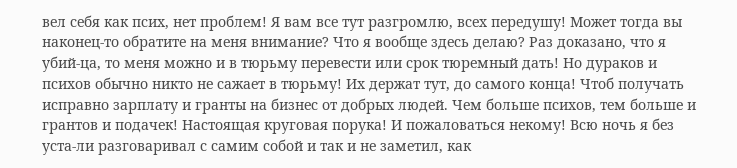вел себя как псих, нет проблем! Я вам все тут разгромлю, всех передушу! Может тогда вы наконец-то обратите на меня внимание? Что я вообще здесь делаю? Раз доказано, что я убий-ца, то меня можно и в тюрьму перевести или срок тюремный дать! Но дураков и психов обычно никто не сажает в тюрьму! Их держат тут, до самого конца! Чтоб получать исправно зарплату и гранты на бизнес от добрых людей. Чем больше психов, тем больше и грантов и подачек! Настоящая круговая порука! И пожаловаться некому! Всю ночь я без уста-ли разговаривал с самим собой и так и не заметил, как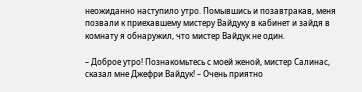неожиданно наступило утро. Помывшись и позавтракав, меня позвали к приехавшему мистеру Вайдуку в кабинет и зайдя в комнату я обнаружил, что мистер Вайдук не один.

– Доброе утро! Познакомьтесь с моей женой, мистер Салинас, сказал мне Джефри Вайдук! – Очень приятно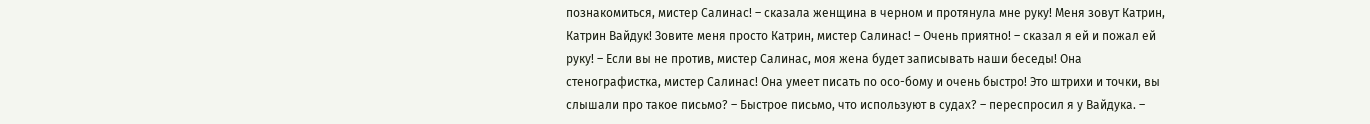познакомиться, мистер Салинас! – сказала женщина в черном и протянула мне руку! Меня зовут Катрин, Катрин Вайдук! Зовите меня просто Катрин, мистер Салинас! – Очень приятно! – сказал я ей и пожал ей руку! – Если вы не против, мистер Салинас, моя жена будет записывать наши беседы! Она стенографистка, мистер Салинас! Она умеет писать по осо-бому и очень быстро! Это штрихи и точки, вы слышали про такое письмо? – Быстрое письмо, что используют в судах? – переспросил я у Вайдука. –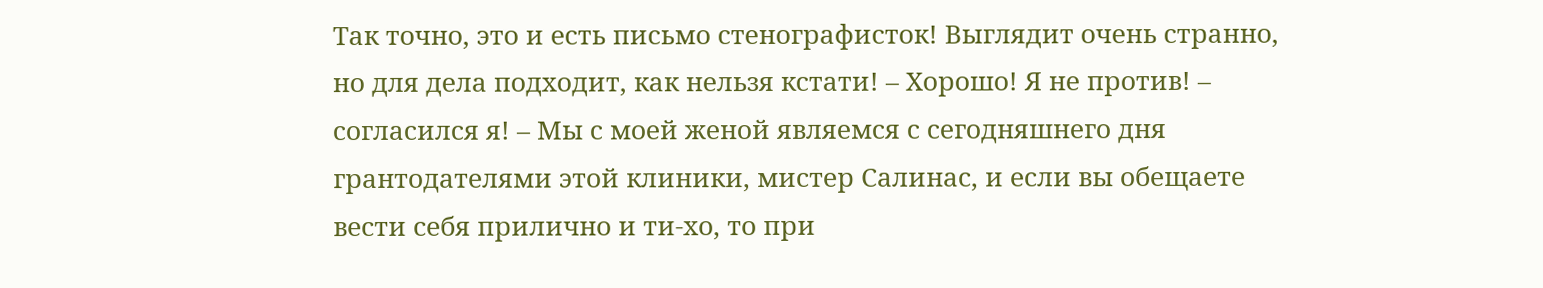Так точно, это и есть письмо стенографисток! Выглядит очень странно, но для дела подходит, как нельзя кстати! – Хорошо! Я не против! – согласился я! – Мы с моей женой являемся с сегодняшнего дня грантодателями этой клиники, мистер Салинас, и если вы обещаете вести себя прилично и ти-хо, то при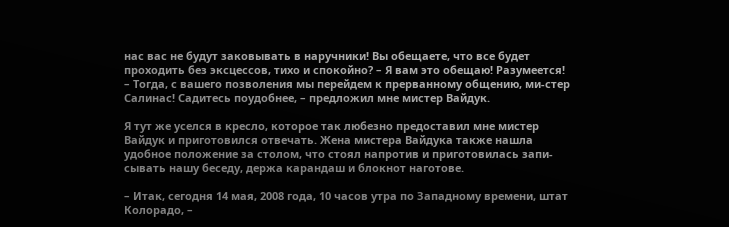нас вас не будут заковывать в наручники! Вы обещаете, что все будет проходить без эксцессов, тихо и спокойно? – Я вам это обещаю! Разумеется! – Тогда, с вашего позволения мы перейдем к прерванному общению, ми-стер Салинас! Садитесь поудобнее, – предложил мне мистер Вайдук.

Я тут же уселся в кресло, которое так любезно предоставил мне мистер Вайдук и приготовился отвечать. Жена мистера Вайдука также нашла удобное положение за столом, что стоял напротив и приготовилась запи-сывать нашу беседу, держа карандаш и блокнот наготове.

– Итак, сегодня 14 мая, 2008 года, 10 часов утра по Западному времени, штат Колорадо, –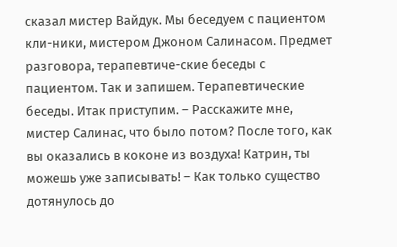сказал мистер Вайдук. Мы беседуем с пациентом кли-ники, мистером Джоном Салинасом. Предмет разговора, терапевтиче-ские беседы с пациентом. Так и запишем. Терапевтические беседы. Итак приступим. – Расскажите мне, мистер Салинас, что было потом? После того, как вы оказались в коконе из воздуха! Катрин, ты можешь уже записывать! – Как только существо дотянулось до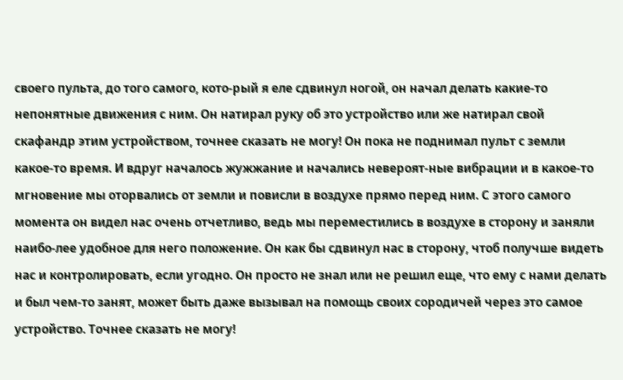своего пульта, до того самого, кото-рый я еле сдвинул ногой, он начал делать какие-то непонятные движения с ним. Он натирал руку об это устройство или же натирал свой скафандр этим устройством, точнее сказать не могу! Он пока не поднимал пульт с земли какое-то время. И вдруг началось жужжание и начались невероят-ные вибрации и в какое-то мгновение мы оторвались от земли и повисли в воздухе прямо перед ним. С этого самого момента он видел нас очень отчетливо, ведь мы переместились в воздухе в сторону и заняли наибо-лее удобное для него положение. Он как бы сдвинул нас в сторону, чтоб получше видеть нас и контролировать, если угодно. Он просто не знал или не решил еще, что ему с нами делать и был чем-то занят, может быть даже вызывал на помощь своих сородичей через это самое устройство. Точнее сказать не могу!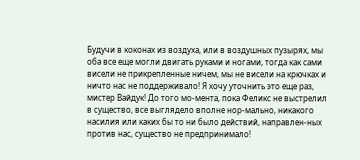Будучи в коконах из воздуха, или в воздушных пузырях, мы оба все еще могли двигать руками и ногами, тогда как сами висели не прикрепленные ничем, мы не висели на крючках и ничто нас не поддерживало! Я хочу уточнить это еще раз, мистер Вайдук! До того мо-мента, пока Феликс не выстрелил в существо, все выглядело вполне нор-мально, никакого насилия или каких бы то ни было действий, направлен-ных против нас, существо не предпринимало!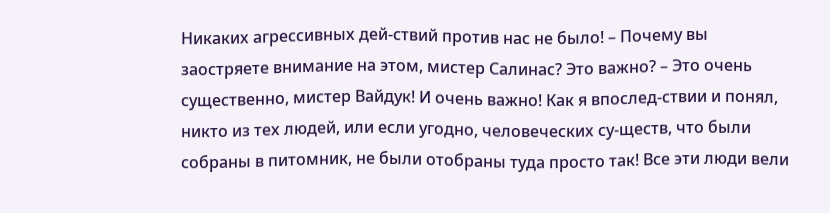Никаких агрессивных дей-ствий против нас не было! – Почему вы заостряете внимание на этом, мистер Салинас? Это важно? – Это очень существенно, мистер Вайдук! И очень важно! Как я впослед-ствии и понял, никто из тех людей, или если угодно, человеческих су-ществ, что были собраны в питомник, не были отобраны туда просто так! Все эти люди вели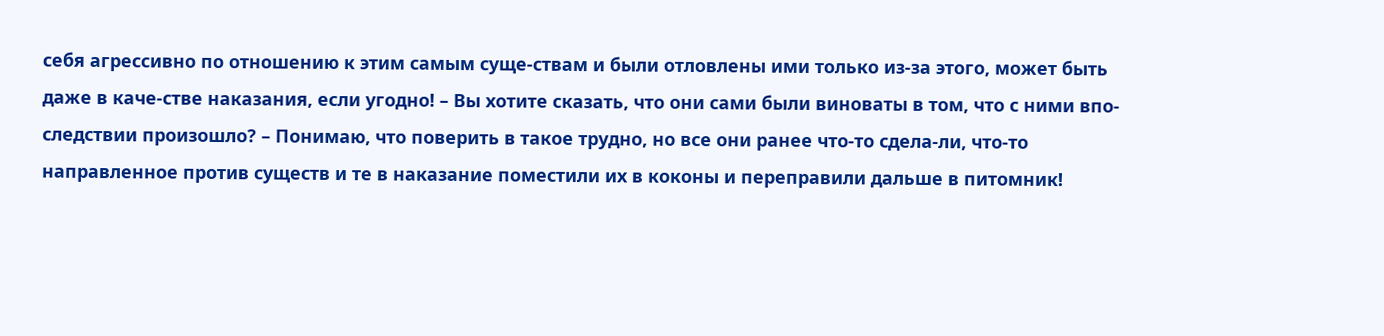себя агрессивно по отношению к этим самым суще-ствам и были отловлены ими только из-за этого, может быть даже в каче-стве наказания, если угодно! – Вы хотите сказать, что они сами были виноваты в том, что с ними впо-следствии произошло? – Понимаю, что поверить в такое трудно, но все они ранее что-то сдела-ли, что-то направленное против существ и те в наказание поместили их в коконы и переправили дальше в питомник!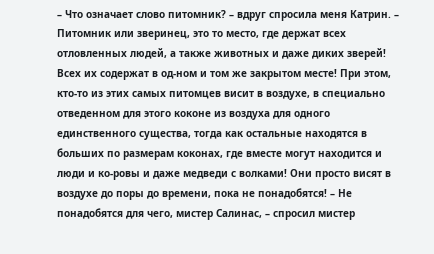– Что означает слово питомник? – вдруг спросила меня Катрин. – Питомник или зверинец, это то место, где держат всех отловленных людей, а также животных и даже диких зверей! Всех их содержат в од-ном и том же закрытом месте! При этом, кто-то из этих самых питомцев висит в воздухе, в специально отведенном для этого коконе из воздуха для одного единственного существа, тогда как остальные находятся в больших по размерам коконах, где вместе могут находится и люди и ко-ровы и даже медведи с волками! Они просто висят в воздухе до поры до времени, пока не понадобятся! – Не понадобятся для чего, мистер Салинас, – спросил мистер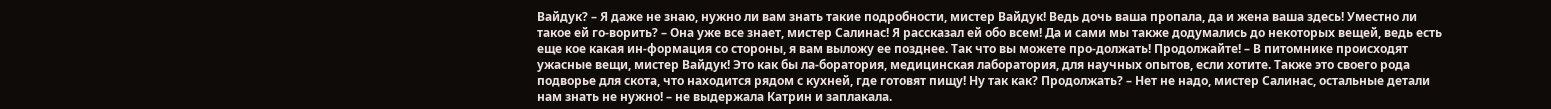Вайдук? – Я даже не знаю, нужно ли вам знать такие подробности, мистер Вайдук! Ведь дочь ваша пропала, да и жена ваша здесь! Уместно ли такое ей го-ворить? – Она уже все знает, мистер Салинас! Я рассказал ей обо всем! Да и сами мы также додумались до некоторых вещей, ведь есть еще кое какая ин-формация со стороны, я вам выложу ее позднее. Так что вы можете про-должать! Продолжайте! – В питомнике происходят ужасные вещи, мистер Вайдук! Это как бы ла-боратория, медицинская лаборатория, для научных опытов, если хотите. Также это своего рода подворье для скота, что находится рядом с кухней, где готовят пищу! Ну так как? Продолжать? – Нет не надо, мистер Салинас, остальные детали нам знать не нужно! – не выдержала Катрин и заплакала.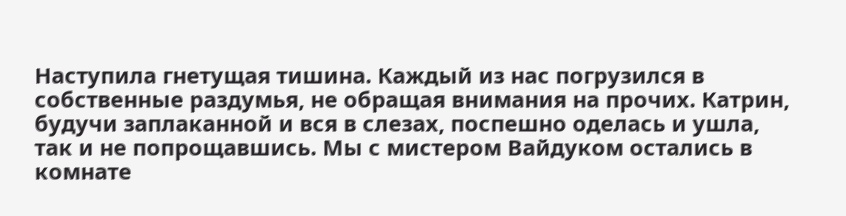Наступила гнетущая тишина. Каждый из нас погрузился в собственные раздумья, не обращая внимания на прочих. Катрин, будучи заплаканной и вся в слезах, поспешно оделась и ушла, так и не попрощавшись. Мы с мистером Вайдуком остались в комнате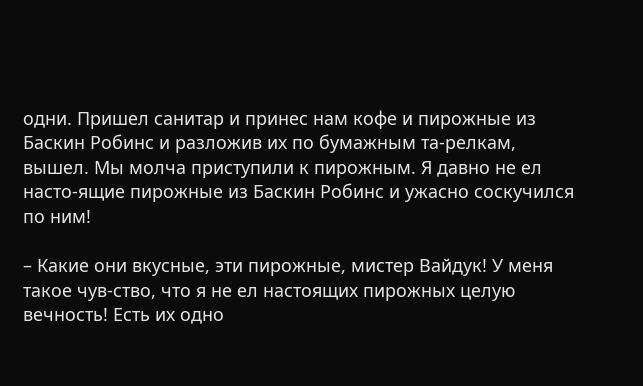одни. Пришел санитар и принес нам кофе и пирожные из Баскин Робинс и разложив их по бумажным та-релкам, вышел. Мы молча приступили к пирожным. Я давно не ел насто-ящие пирожные из Баскин Робинс и ужасно соскучился по ним!

– Какие они вкусные, эти пирожные, мистер Вайдук! У меня такое чув-ство, что я не ел настоящих пирожных целую вечность! Есть их одно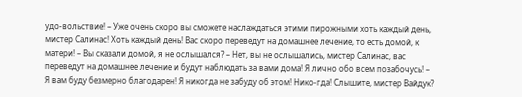удо-вольствие! – Уже очень скоро вы сможете наслаждаться этими пирожными хоть каждый день, мистер Салинас! Хоть каждый день! Вас скоро переведут на домашнее лечение, то есть домой, к матери! – Вы сказали домой, я не ослышался? – Нет, вы не ослышались, мистер Салинас, вас переведут на домашнее лечение и будут наблюдать за вами дома! Я лично обо всем позабочусь! – Я вам буду безмерно благодарен! Я никогда не забуду об этом! Нико-гда! Слышите, мистер Вайдук?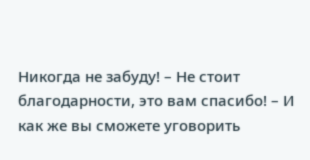Никогда не забуду! – Не стоит благодарности, это вам спасибо! – И как же вы сможете уговорить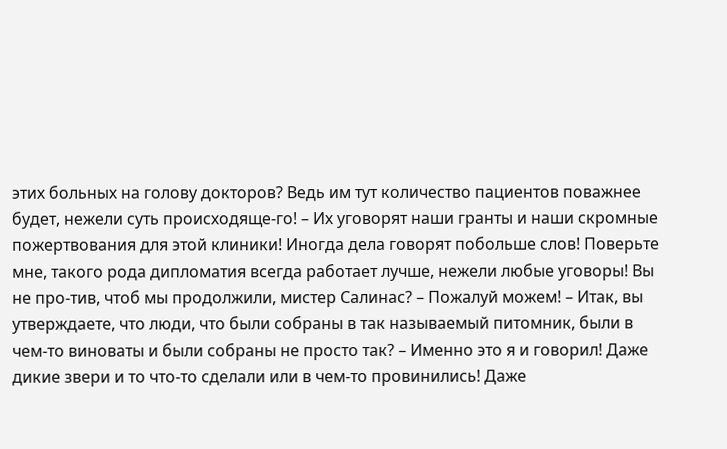этих больных на голову докторов? Ведь им тут количество пациентов поважнее будет, нежели суть происходяще-го! – Их уговорят наши гранты и наши скромные пожертвования для этой клиники! Иногда дела говорят побольше слов! Поверьте мне, такого рода дипломатия всегда работает лучше, нежели любые уговоры! Вы не про-тив, чтоб мы продолжили, мистер Салинас? – Пожалуй можем! – Итак, вы утверждаете, что люди, что были собраны в так называемый питомник, были в чем-то виноваты и были собраны не просто так? – Именно это я и говорил! Даже дикие звери и то что-то сделали или в чем-то провинились! Даже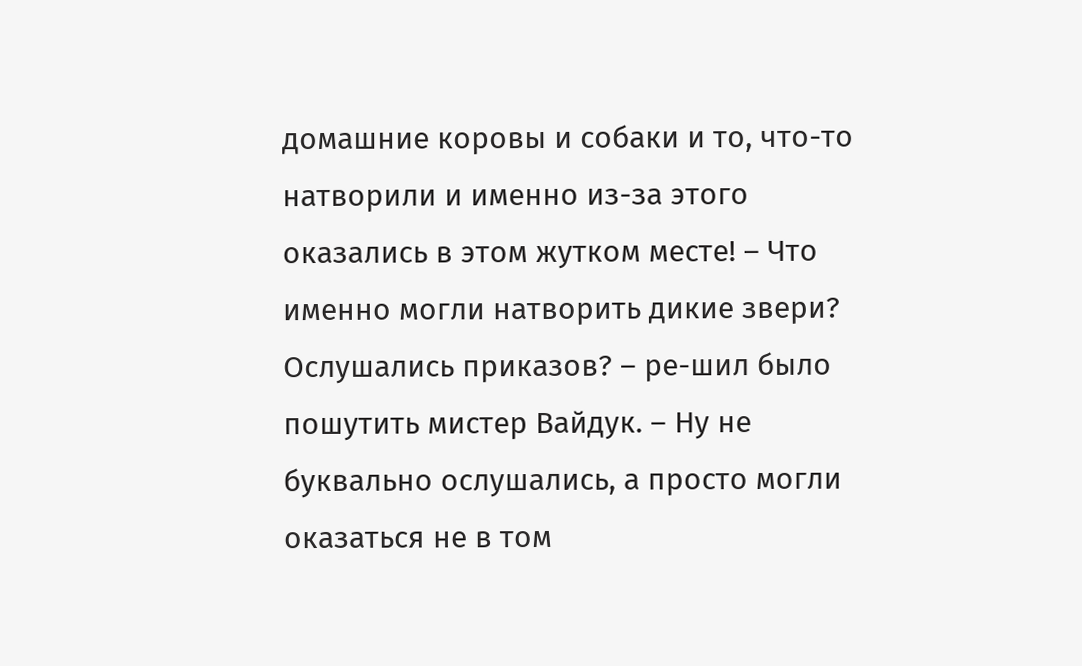домашние коровы и собаки и то, что-то натворили и именно из-за этого оказались в этом жутком месте! – Что именно могли натворить дикие звери? Ослушались приказов? – ре-шил было пошутить мистер Вайдук. – Ну не буквально ослушались, а просто могли оказаться не в том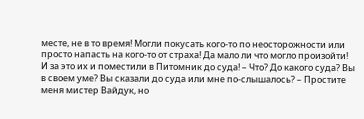месте, не в то время! Могли покусать кого-то по неосторожности или просто напасть на кого-то от страха! Да мало ли что могло произойти! И за это их и поместили в Питомник до суда! – Что? До какого суда? Вы в своем уме? Вы сказали до суда или мне по-слышалось? – Простите меня мистер Вайдук, но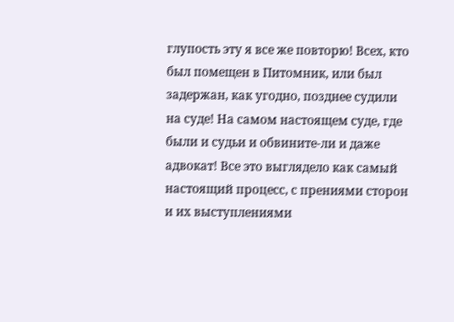глупость эту я все же повторю! Всех, кто был помещен в Питомник, или был задержан, как угодно, позднее судили на суде! На самом настоящем суде, где были и судьи и обвините-ли и даже адвокат! Все это выглядело как самый настоящий процесс, с прениями сторон и их выступлениями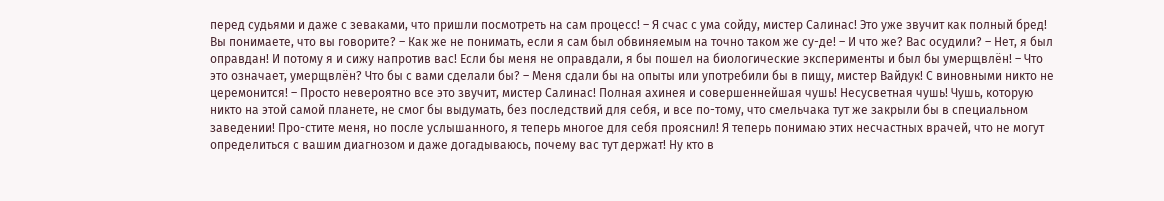перед судьями и даже с зеваками, что пришли посмотреть на сам процесс! – Я счас с ума сойду, мистер Салинас! Это уже звучит как полный бред! Вы понимаете, что вы говорите? – Как же не понимать, если я сам был обвиняемым на точно таком же су-де! – И что же? Вас осудили? – Нет, я был оправдан! И потому я и сижу напротив вас! Если бы меня не оправдали, я бы пошел на биологические эксперименты и был бы умерщвлён! – Что это означает, умерщвлён? Что бы с вами сделали бы? – Меня сдали бы на опыты или употребили бы в пищу, мистер Вайдук! С виновными никто не церемонится! – Просто невероятно все это звучит, мистер Салинас! Полная ахинея и совершеннейшая чушь! Несусветная чушь! Чушь, которую никто на этой самой планете, не смог бы выдумать, без последствий для себя, и все по-тому, что смельчака тут же закрыли бы в специальном заведении! Про-стите меня, но после услышанного, я теперь многое для себя прояснил! Я теперь понимаю этих несчастных врачей, что не могут определиться с вашим диагнозом и даже догадываюсь, почему вас тут держат! Ну кто в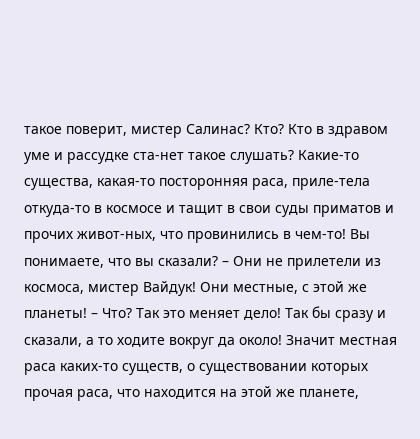такое поверит, мистер Салинас? Кто? Кто в здравом уме и рассудке ста-нет такое слушать? Какие-то существа, какая-то посторонняя раса, приле-тела откуда-то в космосе и тащит в свои суды приматов и прочих живот-ных, что провинились в чем-то! Вы понимаете, что вы сказали? – Они не прилетели из космоса, мистер Вайдук! Они местные, с этой же планеты! – Что? Так это меняет дело! Так бы сразу и сказали, а то ходите вокруг да около! Значит местная раса каких-то существ, о существовании которых прочая раса, что находится на этой же планете,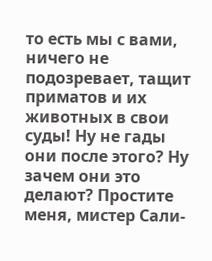то есть мы с вами, ничего не подозревает, тащит приматов и их животных в свои суды! Ну не гады они после этого? Ну зачем они это делают? Простите меня, мистер Сали-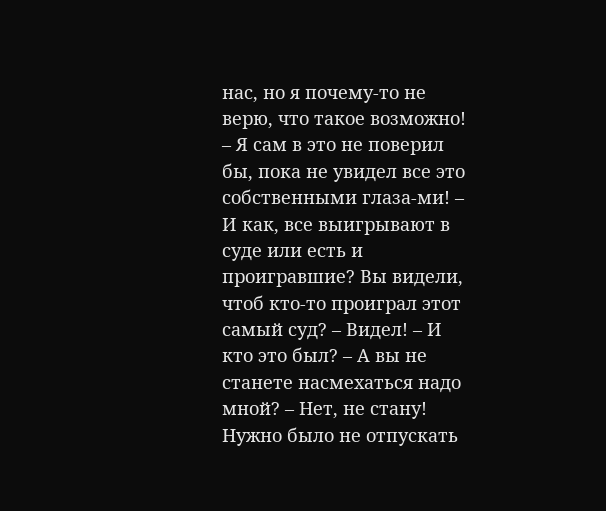нас, но я почему-то не верю, что такое возможно! – Я сам в это не поверил бы, пока не увидел все это собственными глаза-ми! – И как, все выигрывают в суде или есть и проигравшие? Вы видели, чтоб кто-то проиграл этот самый суд? – Видел! – И кто это был? – А вы не станете насмехаться надо мной? – Нет, не стану! Нужно было не отпускать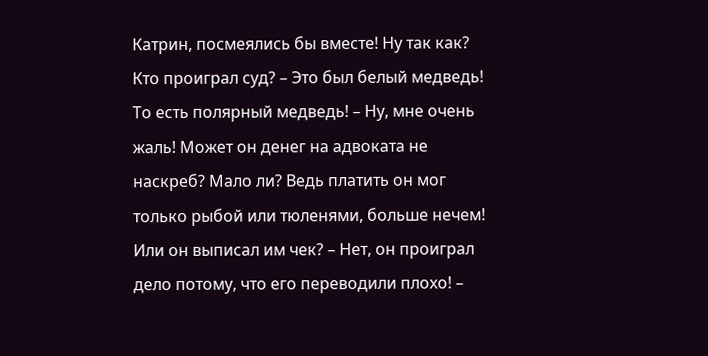Катрин, посмеялись бы вместе! Ну так как? Кто проиграл суд? – Это был белый медведь! То есть полярный медведь! – Ну, мне очень жаль! Может он денег на адвоката не наскреб? Мало ли? Ведь платить он мог только рыбой или тюленями, больше нечем! Или он выписал им чек? – Нет, он проиграл дело потому, что его переводили плохо! –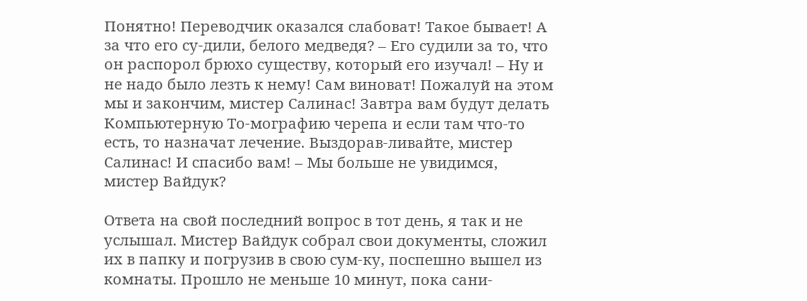Понятно! Переводчик оказался слабоват! Такое бывает! А за что его су-дили, белого медведя? – Его судили за то, что он распорол брюхо существу, который его изучал! – Ну и не надо было лезть к нему! Сам виноват! Пожалуй на этом мы и закончим, мистер Салинас! Завтра вам будут делать Компьютерную То-мографию черепа и если там что-то есть, то назначат лечение. Выздорав-ливайте, мистер Салинас! И спасибо вам! – Мы больше не увидимся, мистер Вайдук?

Ответа на свой последний вопрос в тот день, я так и не услышал. Мистер Вайдук собрал свои документы, сложил их в папку и погрузив в свою сум-ку, поспешно вышел из комнаты. Прошло не меньше 10 минут, пока сани-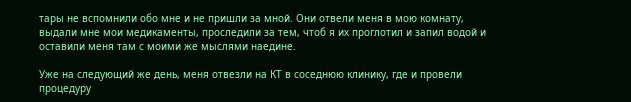тары не вспомнили обо мне и не пришли за мной. Они отвели меня в мою комнату, выдали мне мои медикаменты, проследили за тем, чтоб я их проглотил и запил водой и оставили меня там с моими же мыслями наедине.

Уже на следующий же день, меня отвезли на КТ в соседнюю клинику, где и провели процедуру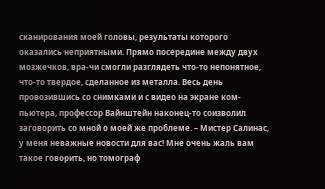сканирования моей головы, результаты которого оказались неприятными. Прямо посередине между двух мозжечков, вра-чи смогли разглядеть что-то непонятное, что-то твердое, сделанное из металла. Весь день провозившись со снимками и с видео на экране ком-пьютера, профессор Вайнштейн наконец-то соизволил заговорить со мной о моей же проблеме. – Мистер Салинас, у меня неважные новости для вас! Мне очень жаль вам такое говорить, но томограф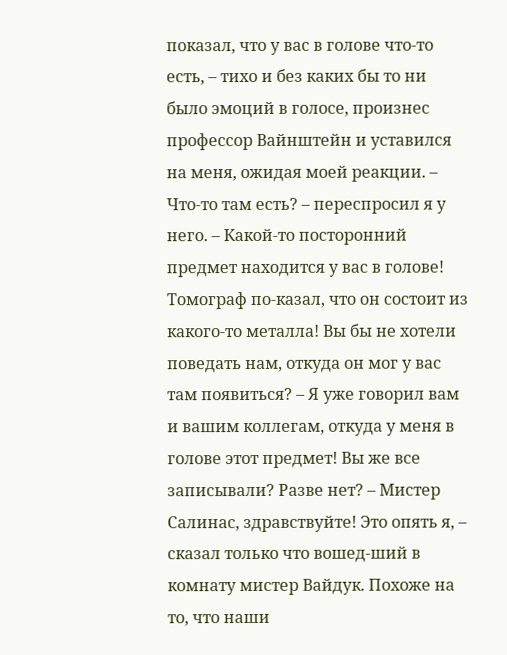показал, что у вас в голове что-то есть, – тихо и без каких бы то ни было эмоций в голосе, произнес профессор Вайнштейн и уставился на меня, ожидая моей реакции. – Что-то там есть? – переспросил я у него. – Какой-то посторонний предмет находится у вас в голове! Томограф по-казал, что он состоит из какого-то металла! Вы бы не хотели поведать нам, откуда он мог у вас там появиться? – Я уже говорил вам и вашим коллегам, откуда у меня в голове этот предмет! Вы же все записывали? Разве нет? – Мистер Салинас, здравствуйте! Это опять я, – сказал только что вошед-ший в комнату мистер Вайдук. Похоже на то, что наши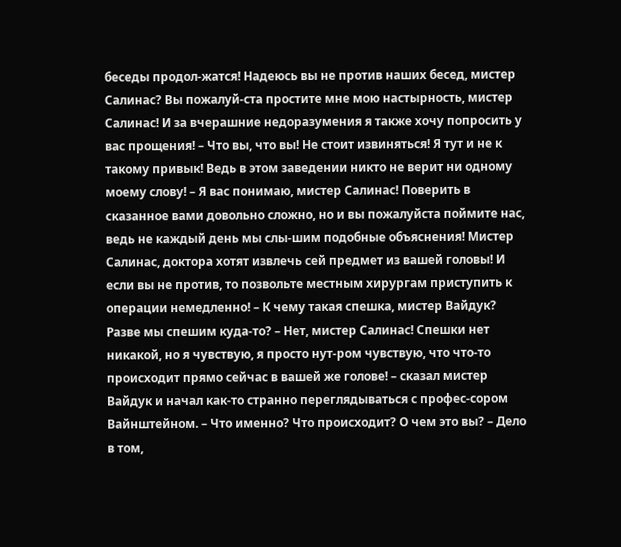беседы продол-жатся! Надеюсь вы не против наших бесед, мистер Салинас? Вы пожалуй-ста простите мне мою настырность, мистер Салинас! И за вчерашние недоразумения я также хочу попросить у вас прощения! – Что вы, что вы! Не стоит извиняться! Я тут и не к такому привык! Ведь в этом заведении никто не верит ни одному моему слову! – Я вас понимаю, мистер Салинас! Поверить в сказанное вами довольно сложно, но и вы пожалуйста поймите нас, ведь не каждый день мы слы-шим подобные объяснения! Мистер Салинас, доктора хотят извлечь сей предмет из вашей головы! И если вы не против, то позвольте местным хирургам приступить к операции немедленно! – К чему такая спешка, мистер Вайдук? Разве мы спешим куда-то? – Нет, мистер Салинас! Спешки нет никакой, но я чувствую, я просто нут-ром чувствую, что что-то происходит прямо сейчас в вашей же голове! – сказал мистер Вайдук и начал как-то странно переглядываться с профес-сором Вайнштейном. – Что именно? Что происходит? О чем это вы? – Дело в том,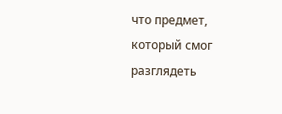что предмет, который смог разглядеть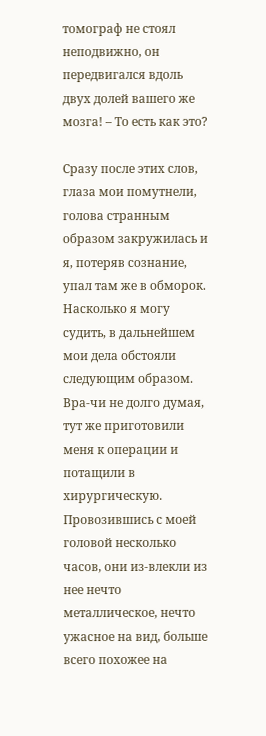томограф не стоял неподвижно, он передвигался вдоль двух долей вашего же мозга! – То есть как это?

Сразу после этих слов, глаза мои помутнели, голова странным образом закружилась и я, потеряв сознание, упал там же в обморок. Насколько я могу судить, в дальнейшем мои дела обстояли следующим образом. Вра-чи не долго думая, тут же приготовили меня к операции и потащили в хирургическую. Провозившись с моей головой несколько часов, они из-влекли из нее нечто металлическое, нечто ужасное на вид, больше всего похожее на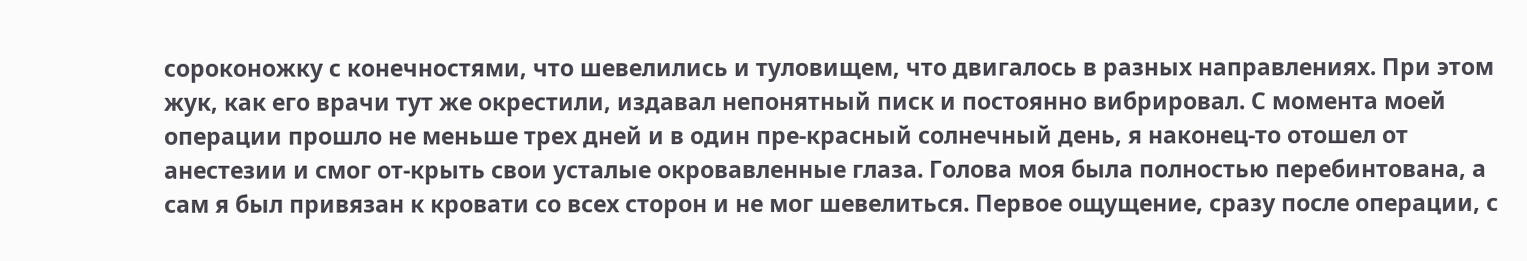сороконожку с конечностями, что шевелились и туловищем, что двигалось в разных направлениях. При этом жук, как его врачи тут же окрестили, издавал непонятный писк и постоянно вибрировал. С момента моей операции прошло не меньше трех дней и в один пре-красный солнечный день, я наконец-то отошел от анестезии и смог от-крыть свои усталые окровавленные глаза. Голова моя была полностью перебинтована, а сам я был привязан к кровати со всех сторон и не мог шевелиться. Первое ощущение, сразу после операции, с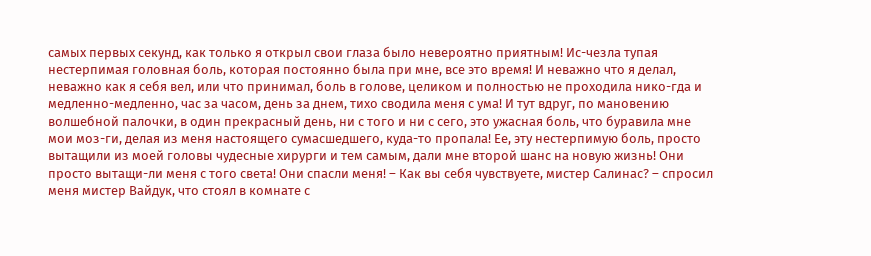самых первых секунд, как только я открыл свои глаза было невероятно приятным! Ис-чезла тупая нестерпимая головная боль, которая постоянно была при мне, все это время! И неважно что я делал, неважно как я себя вел, или что принимал, боль в голове, целиком и полностью не проходила нико-гда и медленно-медленно, час за часом, день за днем, тихо сводила меня с ума! И тут вдруг, по мановению волшебной палочки, в один прекрасный день, ни с того и ни с сего, это ужасная боль, что буравила мне мои моз-ги, делая из меня настоящего сумасшедшего, куда-то пропала! Ее, эту нестерпимую боль, просто вытащили из моей головы чудесные хирурги и тем самым, дали мне второй шанс на новую жизнь! Они просто вытащи-ли меня с того света! Они спасли меня! – Как вы себя чувствуете, мистер Салинас? – спросил меня мистер Вайдук, что стоял в комнате с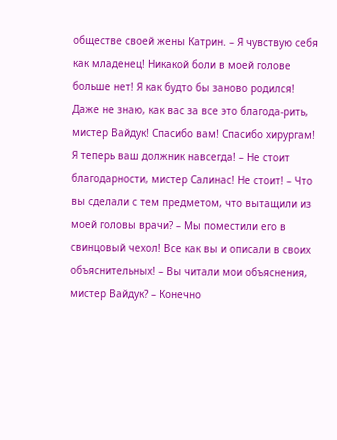обществе своей жены Катрин. – Я чувствую себя как младенец! Никакой боли в моей голове больше нет! Я как будто бы заново родился! Даже не знаю, как вас за все это благода-рить, мистер Вайдук! Спасибо вам! Спасибо хирургам! Я теперь ваш должник навсегда! – Не стоит благодарности, мистер Салинас! Не стоит! – Что вы сделали с тем предметом, что вытащили из моей головы врачи? – Мы поместили его в свинцовый чехол! Все как вы и описали в своих объяснительных! – Вы читали мои объяснения, мистер Вайдук? – Конечно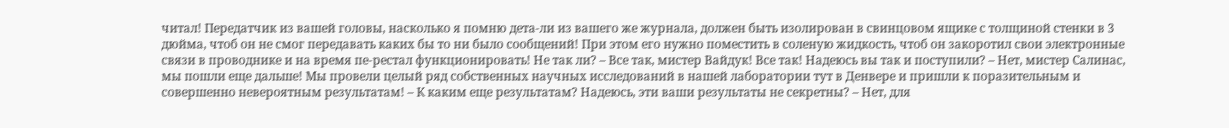читал! Передатчик из вашей головы, насколько я помню дета-ли из вашего же журнала, должен быть изолирован в свинцовом ящике с толщиной стенки в 3 дюйма, чтоб он не смог передавать каких бы то ни было сообщений! При этом его нужно поместить в соленую жидкость, чтоб он закоротил свои электронные связи в проводнике и на время пе-рестал функционировать! Не так ли? – Все так, мистер Вайдук! Все так! Надеюсь вы так и поступили? – Нет, мистер Салинас, мы пошли еще дальше! Мы провели целый ряд собственных научных исследований в нашей лаборатории тут в Денвере и пришли к поразительным и совершенно невероятным результатам! – К каким еще результатам? Надеюсь, эти ваши результаты не секретны? – Нет, для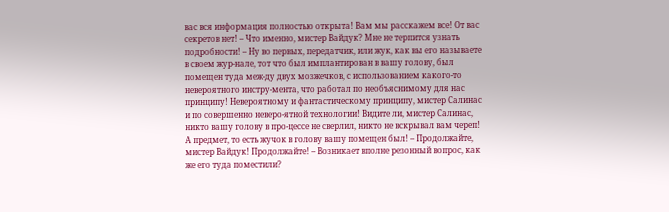вас вся информация полностью открыта! Вам мы расскажем все! От вас секретов нет! – Что именно, мистер Вайдук? Мне не терпится узнать подробности! – Ну во первых, передатчик, или жук, как вы его называете в своем жур-нале, тот что был имплантирован в вашу голову, был помещен туда меж-ду двух мозжечков, с использованием какого-то невероятного инстру-мента, что работал по необъяснимому для нас принципу! Невероятному и фантастическому принципу, мистер Салинас и по совершенно неверо-ятной технологии! Видите ли, мистер Салинас, никто вашу голову в про-цессе не сверлил, никто не вскрывал вам череп! А предмет, то есть жучок в голову вашу помещен был! – Продолжайте, мистер Вайдук! Продолжайте! – Возникает вполне резонный вопрос, как же его туда поместили?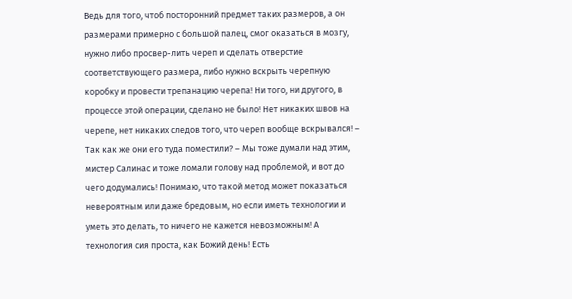Ведь для того, чтоб посторонний предмет таких размеров, а он размерами примерно с большой палец, смог оказаться в мозгу, нужно либо просвер-лить череп и сделать отверстие соответствующего размера, либо нужно вскрыть черепную коробку и провести трепанацию черепа! Ни того, ни другого, в процессе этой операции, сделано не было! Нет никаких швов на черепе, нет никаких следов того, что череп вообще вскрывался! – Так как же они его туда поместили? – Мы тоже думали над этим, мистер Салинас и тоже ломали голову над проблемой, и вот до чего додумались! Понимаю, что такой метод может показаться невероятным или даже бредовым, но если иметь технологии и уметь это делать, то ничего не кажется невозможным! А технология сия проста, как Божий день! Есть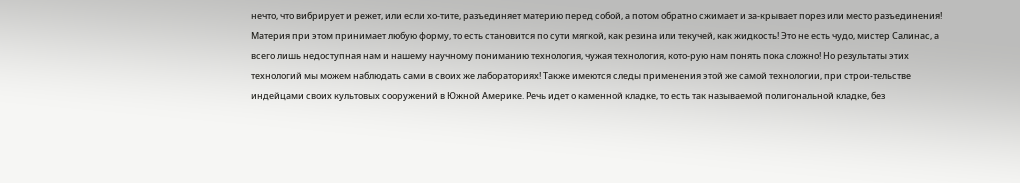нечто, что вибрирует и режет, или если хо-тите, разъединяет материю перед собой, а потом обратно сжимает и за-крывает порез или место разъединения! Материя при этом принимает любую форму, то есть становится по сути мягкой, как резина или текучей, как жидкость! Это не есть чудо, мистер Салинас, а всего лишь недоступная нам и нашему научному пониманию технология, чужая технология, кото-рую нам понять пока сложно! Но результаты этих технологий мы можем наблюдать сами в своих же лабораториях! Также имеются следы применения этой же самой технологии, при строи-тельстве индейцами своих культовых сооружений в Южной Америке. Речь идет о каменной кладке, то есть так называемой полигональной кладке, без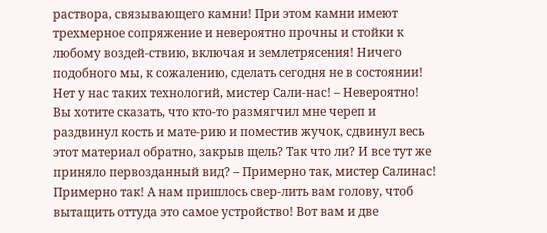раствора, связывающего камни! При этом камни имеют трехмерное сопряжение и невероятно прочны и стойки к любому воздей-ствию, включая и землетрясения! Ничего подобного мы, к сожалению, сделать сегодня не в состоянии! Нет у нас таких технологий, мистер Сали-нас! – Невероятно! Вы хотите сказать, что кто-то размягчил мне череп и раздвинул кость и мате-рию и поместив жучок, сдвинул весь этот материал обратно, закрыв щель? Так что ли? И все тут же приняло первозданный вид? – Примерно так, мистер Салинас! Примерно так! А нам пришлось свер-лить вам голову, чтоб вытащить оттуда это самое устройство! Вот вам и две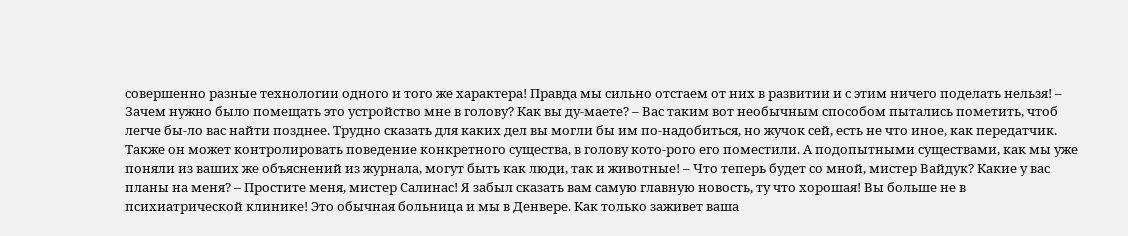совершенно разные технологии одного и того же характера! Правда мы сильно отстаем от них в развитии и с этим ничего поделать нельзя! – Зачем нужно было помещать это устройство мне в голову? Как вы ду-маете? – Вас таким вот необычным способом пытались пометить, чтоб легче бы-ло вас найти позднее. Трудно сказать для каких дел вы могли бы им по-надобиться, но жучок сей, есть не что иное, как передатчик. Также он может контролировать поведение конкретного существа, в голову кото-рого его поместили. А подопытными существами, как мы уже поняли из ваших же объяснений из журнала, могут быть как люди, так и животные! – Что теперь будет со мной, мистер Вайдук? Какие у вас планы на меня? – Простите меня, мистер Салинас! Я забыл сказать вам самую главную новость, ту что хорошая! Вы больше не в психиатрической клинике! Это обычная больница и мы в Денвере. Как только заживет ваша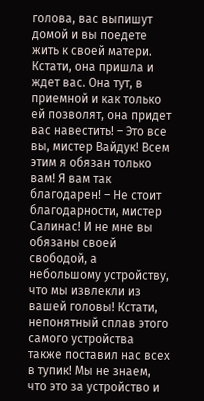голова, вас выпишут домой и вы поедете жить к своей матери. Кстати, она пришла и ждет вас. Она тут, в приемной и как только ей позволят, она придет вас навестить! – Это все вы, мистер Вайдук! Всем этим я обязан только вам! Я вам так благодарен! – Не стоит благодарности, мистер Салинас! И не мне вы обязаны своей свободой, а небольшому устройству, что мы извлекли из вашей головы! Кстати, непонятный сплав этого самого устройства также поставил нас всех в тупик! Мы не знаем, что это за устройство и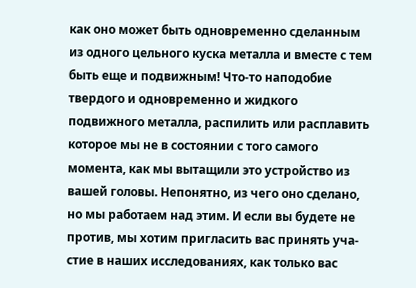как оно может быть одновременно сделанным из одного цельного куска металла и вместе с тем быть еще и подвижным! Что-то наподобие твердого и одновременно и жидкого подвижного металла, распилить или расплавить которое мы не в состоянии с того самого момента, как мы вытащили это устройство из вашей головы. Непонятно, из чего оно сделано, но мы работаем над этим. И если вы будете не против, мы хотим пригласить вас принять уча-стие в наших исследованиях, как только вас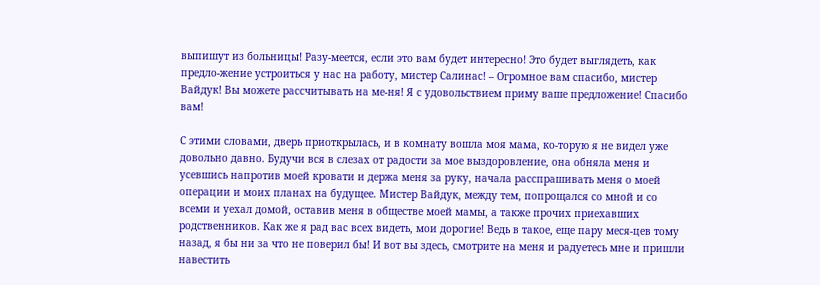выпишут из больницы! Разу-меется, если это вам будет интересно! Это будет выглядеть, как предло-жение устроиться у нас на работу, мистер Салинас! – Огромное вам спасибо, мистер Вайдук! Вы можете рассчитывать на ме-ня! Я с удовольствием приму ваше предложение! Спасибо вам!

С этими словами, дверь приоткрылась, и в комнату вошла моя мама, ко-торую я не видел уже довольно давно. Будучи вся в слезах от радости за мое выздоровление, она обняла меня и усевшись напротив моей кровати и держа меня за руку, начала расспрашивать меня о моей операции и моих планах на будущее. Мистер Вайдук, между тем, попрощался со мной и со всеми и уехал домой, оставив меня в обществе моей мамы, а также прочих приехавших родственников. Как же я рад вас всех видеть, мои дорогие! Ведь в такое, еще пару меся-цев тому назад, я бы ни за что не поверил бы! И вот вы здесь, смотрите на меня и радуетесь мне и пришли навестить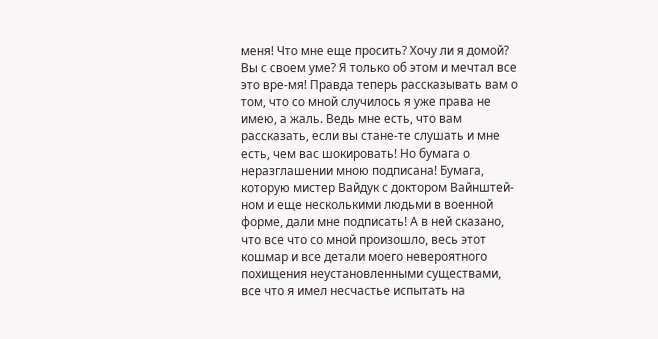меня! Что мне еще просить? Хочу ли я домой? Вы с своем уме? Я только об этом и мечтал все это вре-мя! Правда теперь рассказывать вам о том, что со мной случилось я уже права не имею, а жаль. Ведь мне есть, что вам рассказать, если вы стане-те слушать и мне есть, чем вас шокировать! Но бумага о неразглашении мною подписана! Бумага, которую мистер Вайдук с доктором Вайнштей-ном и еще несколькими людьми в военной форме, дали мне подписать! А в ней сказано, что все что со мной произошло, весь этот кошмар и все детали моего невероятного похищения неустановленными существами, все что я имел несчастье испытать на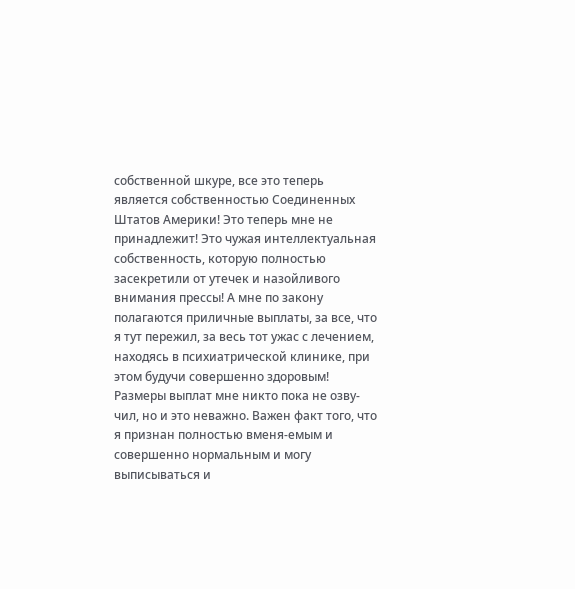собственной шкуре, все это теперь является собственностью Соединенных Штатов Америки! Это теперь мне не принадлежит! Это чужая интеллектуальная собственность, которую полностью засекретили от утечек и назойливого внимания прессы! А мне по закону полагаются приличные выплаты, за все, что я тут пережил, за весь тот ужас с лечением, находясь в психиатрической клинике, при этом будучи совершенно здоровым! Размеры выплат мне никто пока не озву-чил, но и это неважно. Важен факт того, что я признан полностью вменя-емым и совершенно нормальным и могу выписываться и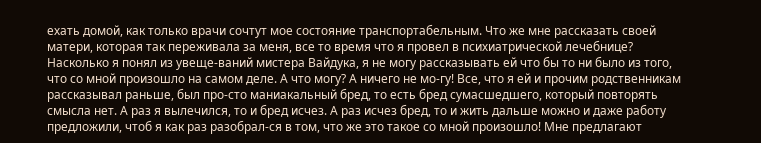ехать домой, как только врачи сочтут мое состояние транспортабельным. Что же мне рассказать своей матери, которая так переживала за меня, все то время что я провел в психиатрической лечебнице? Насколько я понял из увеще-ваний мистера Вайдука, я не могу рассказывать ей что бы то ни было из того, что со мной произошло на самом деле. А что могу? А ничего не мо-гу! Все, что я ей и прочим родственникам рассказывал раньше, был про-сто маниакальный бред, то есть бред сумасшедшего, который повторять смысла нет. А раз я вылечился, то и бред исчез. А раз исчез бред, то и жить дальше можно и даже работу предложили, чтоб я как раз разобрал-ся в том, что же это такое со мной произошло! Мне предлагают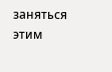заняться этим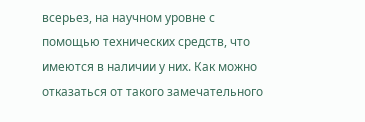всерьез, на научном уровне с помощью технических средств, что имеются в наличии у них. Как можно отказаться от такого замечательного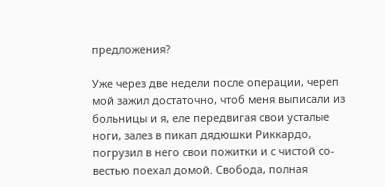предложения?

Уже через две недели после операции, череп мой зажил достаточно, чтоб меня выписали из больницы и я, еле передвигая свои усталые ноги, залез в пикап дядюшки Риккардо, погрузил в него свои пожитки и с чистой со-вестью поехал домой. Свобода, полная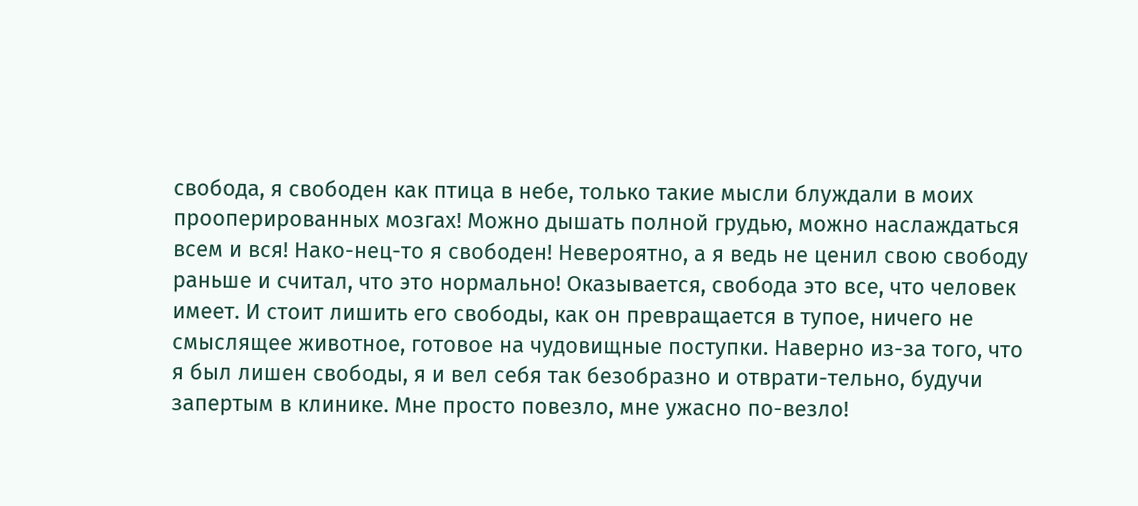свобода, я свободен как птица в небе, только такие мысли блуждали в моих прооперированных мозгах! Можно дышать полной грудью, можно наслаждаться всем и вся! Нако-нец-то я свободен! Невероятно, а я ведь не ценил свою свободу раньше и считал, что это нормально! Оказывается, свобода это все, что человек имеет. И стоит лишить его свободы, как он превращается в тупое, ничего не смыслящее животное, готовое на чудовищные поступки. Наверно из-за того, что я был лишен свободы, я и вел себя так безобразно и отврати-тельно, будучи запертым в клинике. Мне просто повезло, мне ужасно по-везло!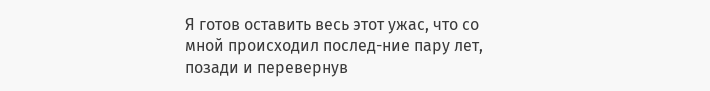Я готов оставить весь этот ужас, что со мной происходил послед-ние пару лет, позади и перевернув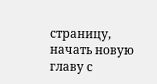страницу, начать новую главу с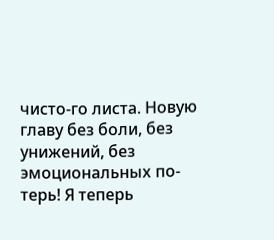чисто-го листа. Новую главу без боли, без унижений, без эмоциональных по-терь! Я теперь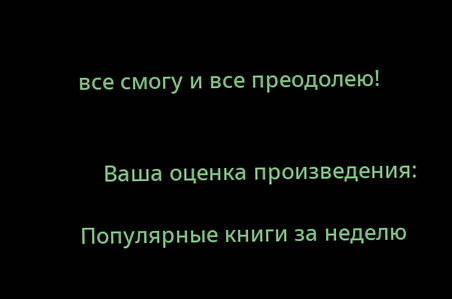все смогу и все преодолею!


    Ваша оценка произведения:

Популярные книги за неделю